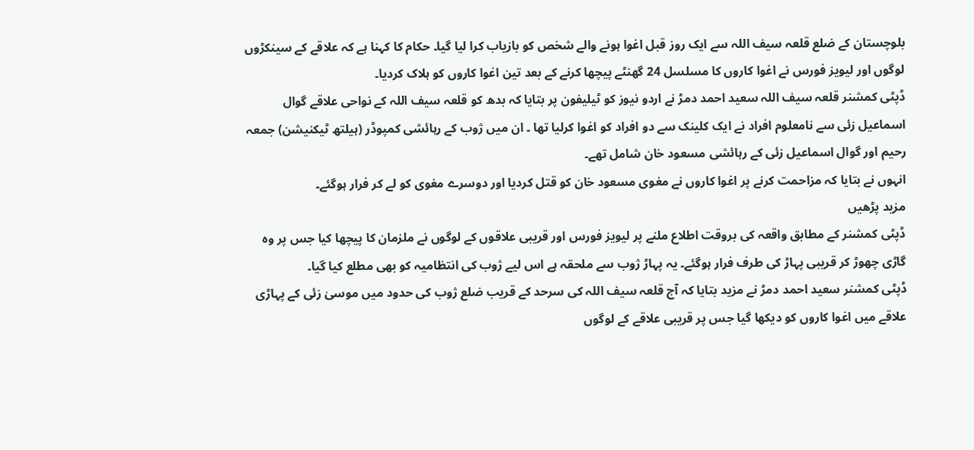بلوچستان کے ضلع قلعہ سیف اللہ سے ایک روز قبل اغوا ہونے والے شخص کو بازیاب کرا لیا گیا۔ حکام کا کہنا ہے کہ علاقے کے سینکڑوں لوگوں اور لیویز فورس نے اغوا کاروں کا مسلسل 24 گھنٹے پیچھا کرنے کے بعد تین اغوا کاروں کو ہلاک کردیا۔
ڈپٹی کمشنر قلعہ سیف اللہ سعید احمد دمڑ نے اردو نیوز کو ٹیلیفون پر بتایا کہ بدھ کو قلعہ سیف اللہ کے نواحی علاقے گوال اسماعیل زئی سے نامعلوم افراد نے ایک کلینک سے دو افراد کو اغوا کرلیا تھا ۔ ان میں ژوب کے رہائشی کمپوڈر (ہیلتھ ٹیکنیشن) جمعہ رحیم اور گوال اسماعیل زئی کے رہائشی مسعود خان شامل تھے۔
انہوں نے بتایا کہ مزاحمت کرنے پر اغوا کاروں نے مغوی مسعود خان کو قتل کردیا اور دوسرے مغوی کو لے کر فرار ہوگئے۔
مزید پڑھیں
ڈپٹی کمشنر کے مطابق واقعہ کی بروقت اطلاع ملنے پر لیویز فورس اور قریبی علاقوں کے لوگوں نے ملزمان کا پیچھا کیا جس پر وہ گاڑی چھوڑ کر قریبی پہاڑ کی طرف فرار ہوگئے۔ یہ پہاڑ ژوب سے ملحقہ ہے اس لیے ژوب کی انتظامیہ کو بھی مطلع کیا گیا۔
ڈپٹی کمشنر سعید احمد دمڑ نے مزید بتایا کہ آج قلعہ سیف اللہ کی سرحد کے قریب ضلع ژوب کی حدود میں موسیٰ زئی کے پہاڑی علاقے میں اغوا کاروں کو دیکھا گیا جس پر قریبی علاقے کے لوگوں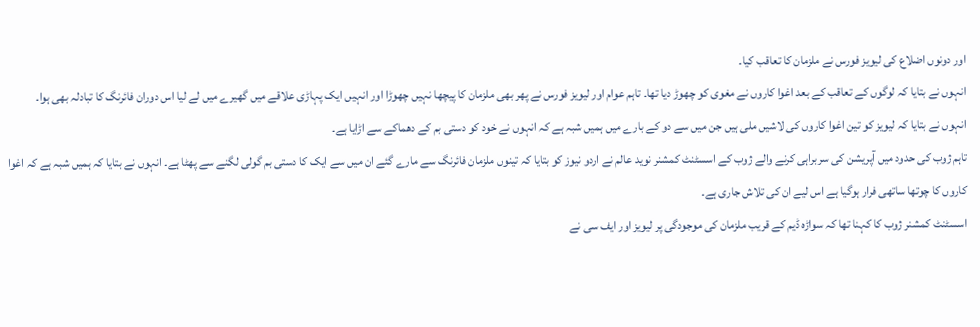اور دونوں اضلاع کی لیویز فورس نے ملزمان کا تعاقب کیا۔
انہوں نے بتایا کہ لوگوں کے تعاقب کے بعد اغوا کاروں نے مغوی کو چھوڑ دیا تھا۔ تاہم عوام اور لیویز فورس نے پھر بھی ملزمان کا پیچھا نہیں چھوڑا اور انہیں ایک پہاڑی علاقے میں گھیرے میں لے لیا اس دوران فائرنگ کا تبادلہ بھی ہوا۔
انہوں نے بتایا کہ لیویز کو تین اغوا کاروں کی لاشیں ملی ہیں جن میں سے دو کے بارے میں ہمیں شبہ ہے کہ انہوں نے خود کو دستی بم کے دھماکے سے اڑایا ہے۔
تاہم ژوب کی حدود میں آپریشن کی سربراہی کرنے والے ژوب کے اسسٹنٹ کمشنر نوید عالم نے اردو نیوز کو بتایا کہ تینوں ملزمان فائرنگ سے مارے گئے ان میں سے ایک کا دستی بم گولی لگنے سے پھٹا ہے۔ انہوں نے بتایا کہ ہمیں شبہ ہے کہ اغوا کاروں کا چوتھا ساتھی فرار ہوگیا ہے اس لیے ان کی تلاش جاری ہے۔
اسسٹنٹ کمشنر ژوب کا کہنا تھا کہ سواڑہ ڈیم کے قریب ملزمان کی موجودگی پر لیویز اور ایف سی نے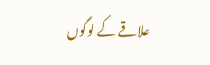علاقے کے لوگوں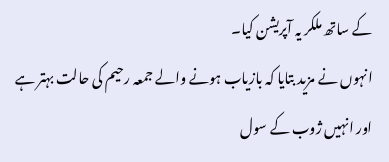کے ساتھ ملکر یہ آپریشن کیا۔
انہوں نے مزید بتایا کہ بازیاب ہونے والے جمعہ رحیم کی حالت بہتر ہے اور انہیں ژوب کے سول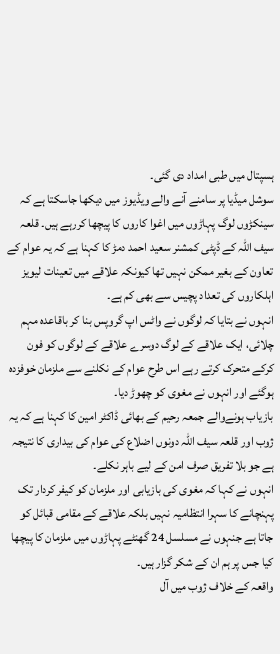ہسپتال میں طبی امداد دی گئی۔
سوشل میڈیا پر سامنے آنے والے ویڈیوز میں دیکھا جاسکتا ہے کہ سینکڑوں لوگ پہاڑوں میں اغوا کاروں کا پیچھا کررہے ہیں۔ قلعہ سیف اللہ کے ڈپٹی کمشنر سعید احمد دمڑ کا کہنا ہے کہ یہ عوام کے تعاون کے بغیر ممکن نہیں تھا کیونکہ علاقے میں تعینات لیویز اہلکاروں کی تعداد پچیس سے بھی کم ہے۔
انہوں نے بتایا کہ لوگوں نے واٹس اپ گروپس بنا کر باقاعدہ مہم چلائی، ایک علاقے کے لوگ دوسرے علاقے کے لوگوں کو فون کرکے متحرک کرتے رہے اس طرح عوام کے نکلنے سے ملزمان خوفزدہ ہوگئے اور انہوں نے مغوی کو چھوڑ دیا۔
بازیاب ہونےوالے جمعہ رحیم کے بھائی ڈاکٹر امین کا کہنا ہے کہ یہ ژوب اور قلعہ سیف اللہ دونوں اضلاع کی عوام کی بیداری کا نتیجہ ہے جو بلا تفریق صرف امن کے لیے باہر نکلے۔
انہوں نے کہا کہ مغوی کی بازیابی اور ملزمان کو کیفر کردار تک پہنچانے کا سہرا انتظامیہ نہیں بلکہ علاقے کے مقامی قبائل کو جاتا ہے جنہوں نے مسلسل 24 گھنٹے پہاڑوں میں ملزمان کا پیچھا کیا جس پر ہم ان کے شکر گزار ہیں۔
واقعہ کے خلاف ژوب میں آل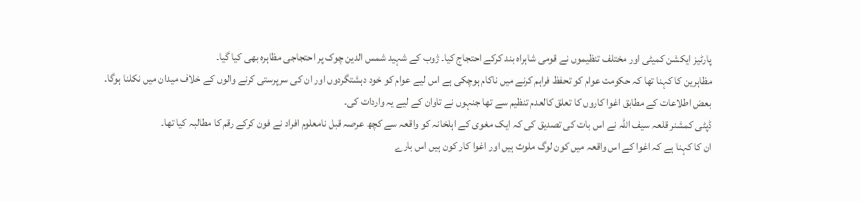پارٹیز ایکشن کمیٹی اور مختلف تنظیموں نے قومی شاہراہ بند کرکے احتجاج کیا۔ ژوب کے شہید شمس الدین چوک پر احتجاجی مظاہرہ بھی کیا گیا۔
مظاہرین کا کہنا تھا کہ حکومت عوام کو تحفظ فراہم کرنے میں ناکام ہوچکی ہے اس لیے عوام کو خود دہشتگردوں اور ان کی سرپرستی کرنے والوں کے خلاف میدان میں نکلنا ہوگا۔
بعض اطلاعات کے مطابق اغوا کاروں کا تعلق کالعدم تنظیم سے تھا جنہوں نے تاوان کے لیے یہ واردات کی۔
ڈپٹی کمشنر قلعہ سیف اللہ نے اس بات کی تصدیق کی کہ ایک مغوی کے اہلخانہ کو واقعہ سے کچھ عرصہ قبل نامعلوم افراد نے فون کرکے رقم کا مطالبہ کیا تھا۔
ان کا کہنا ہے کہ اغوا کے اس واقعہ میں کون لوگ ملوث ہیں اور اغوا کار کون ہیں اس بارے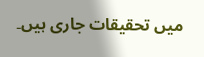میں تحقیقات جاری ہیں۔